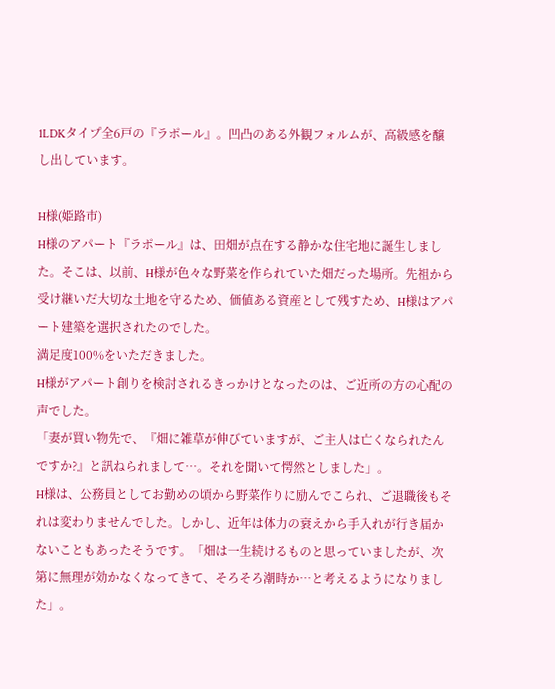1LDKタイプ全6戸の『ラポール』。凹凸のある外観フォルムが、高級感を醸し出しています。

H様(姫路市)
H様のアパート『ラポール』は、田畑が点在する静かな住宅地に誕生しました。そこは、以前、H様が色々な野菜を作られていた畑だった場所。先祖から受け継いだ大切な土地を守るため、価値ある資産として残すため、H様はアパート建築を選択されたのでした。
満足度100%をいただきました。
H様がアパート創りを検討されるきっかけとなったのは、ご近所の方の心配の声でした。
「妻が買い物先で、『畑に雑草が伸びていますが、ご主人は亡くなられたんですか?』と訊ねられまして…。それを聞いて愕然としました」。
H様は、公務員としてお勤めの頃から野菜作りに励んでこられ、ご退職後もそれは変わりませんでした。しかし、近年は体力の衰えから手入れが行き届かないこともあったそうです。「畑は一生続けるものと思っていましたが、次第に無理が効かなくなってきて、そろそろ潮時か…と考えるようになりました」。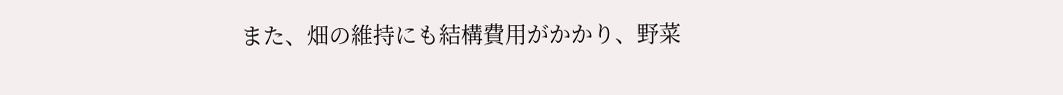また、畑の維持にも結構費用がかかり、野菜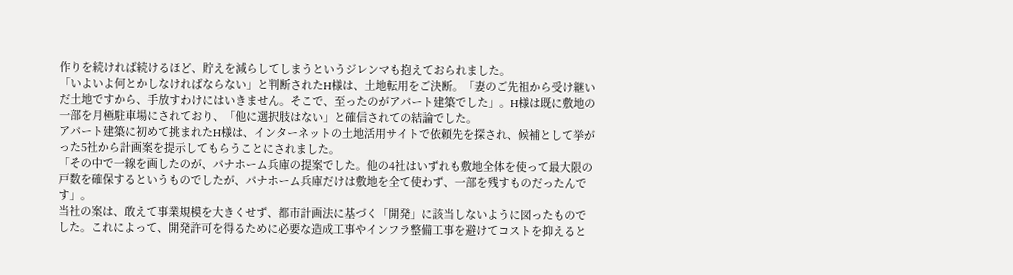作りを続ければ続けるほど、貯えを減らしてしまうというジレンマも抱えておられました。
「いよいよ何とかしなければならない」と判断されたH様は、土地転用をご決断。「妻のご先祖から受け継いだ土地ですから、手放すわけにはいきません。そこで、至ったのがアパート建築でした」。H様は既に敷地の一部を月極駐車場にされており、「他に選択肢はない」と確信されての結論でした。
アパート建築に初めて挑まれたH様は、インターネットの土地活用サイトで依頼先を探され、候補として挙がった5社から計画案を提示してもらうことにされました。
「その中で一線を画したのが、パナホーム兵庫の提案でした。他の4社はいずれも敷地全体を使って最大限の戸数を確保するというものでしたが、パナホーム兵庫だけは敷地を全て使わず、一部を残すものだったんです」。
当社の案は、敢えて事業規模を大きくせず、都市計画法に基づく「開発」に該当しないように図ったものでした。これによって、開発許可を得るために必要な造成工事やインフラ整備工事を避けてコストを抑えると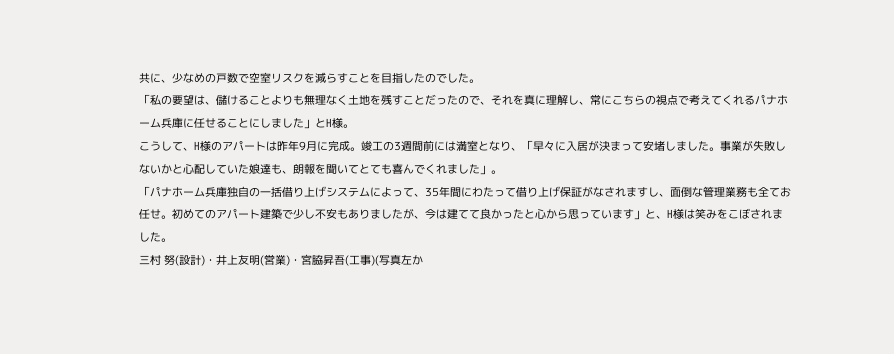共に、少なめの戸数で空室リスクを減らすことを目指したのでした。
「私の要望は、儲けることよりも無理なく土地を残すことだったので、それを真に理解し、常にこちらの視点で考えてくれるパナホーム兵庫に任せることにしました」とH様。
こうして、H様のアパートは昨年9月に完成。竣工の3週間前には満室となり、「早々に入居が決まって安堵しました。事業が失敗しないかと心配していた娘達も、朗報を聞いてとても喜んでくれました」。
「パナホーム兵庫独自の一括借り上げシステムによって、35年間にわたって借り上げ保証がなされますし、面倒な管理業務も全てお任せ。初めてのアパート建築で少し不安もありましたが、今は建てて良かったと心から思っています」と、H様は笑みをこぼされました。
三村 努(設計)・井上友明(営業)・宮脇昇吾(工事)(写真左か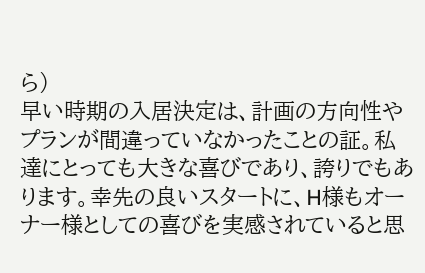ら)
早い時期の入居決定は、計画の方向性やプランが間違っていなかったことの証。私達にとっても大きな喜びであり、誇りでもあります。幸先の良いスタートに、H様もオーナー様としての喜びを実感されていると思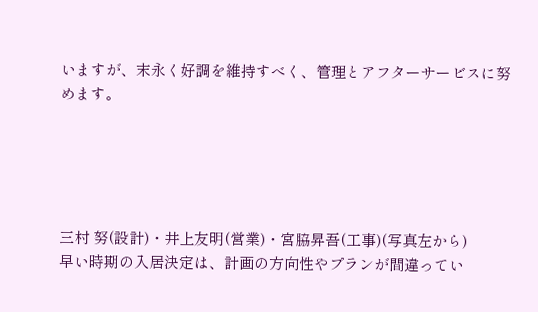いますが、末永く好調を維持すべく、管理とアフターサービスに努めます。





三村 努(設計)・井上友明(営業)・宮脇昇吾(工事)(写真左から)
早い時期の入居決定は、計画の方向性やプランが間違ってい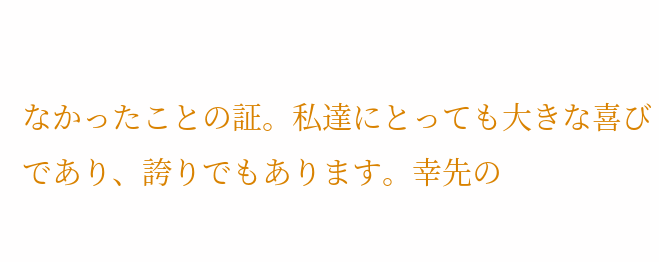なかったことの証。私達にとっても大きな喜びであり、誇りでもあります。幸先の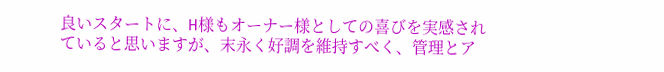良いスタートに、H様もオーナー様としての喜びを実感されていると思いますが、末永く好調を維持すべく、管理とア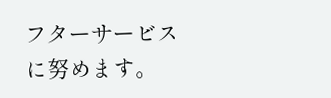フターサービスに努めます。